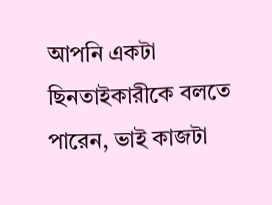আপনি একটা ছিনতাইকারীকে বলতে পারেন, ভাই কাজটা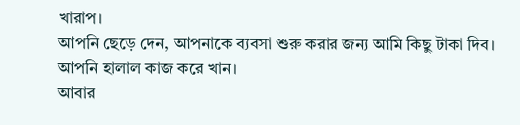খারাপ।
আপনি ছেড়ে দেন, আপনাকে ব্যবসা শুরু করার জন্য আমি কিছু টাকা দিব।
আপনি হালাল কাজ করে খান।
আবার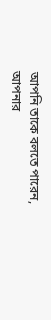আপনি তাকে বলতে পারেন, আপনার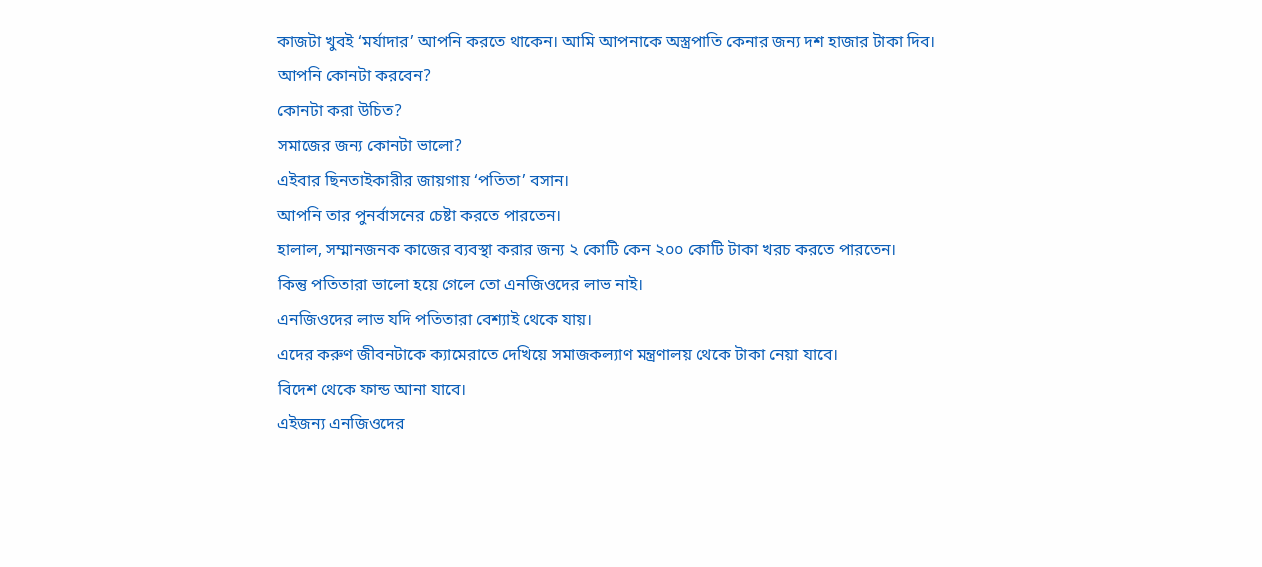কাজটা খুবই ‘মর্যাদার’ আপনি করতে থাকেন। আমি আপনাকে অস্ত্রপাতি কেনার জন্য দশ হাজার টাকা দিব।
আপনি কোনটা করবেন?
কোনটা করা উচিত?
সমাজের জন্য কোনটা ভালো?
এইবার ছিনতাইকারীর জায়গায় ‘পতিতা’ বসান।
আপনি তার পুনর্বাসনের চেষ্টা করতে পারতেন।
হালাল, সম্মানজনক কাজের ব্যবস্থা করার জন্য ২ কোটি কেন ২০০ কোটি টাকা খরচ করতে পারতেন।
কিন্তু পতিতারা ভালো হয়ে গেলে তো এনজিওদের লাভ নাই।
এনজিওদের লাভ যদি পতিতারা বেশ্যাই থেকে যায়।
এদের করুণ জীবনটাকে ক্যামেরাতে দেখিয়ে সমাজকল্যাণ মন্ত্রণালয় থেকে টাকা নেয়া যাবে।
বিদেশ থেকে ফান্ড আনা যাবে।
এইজন্য এনজিওদের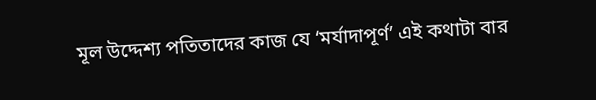মূল উদ্দেশ্য পতিতাদের কাজ যে ‘মর্যাদাপূর্ণ’ এই কথাটা বার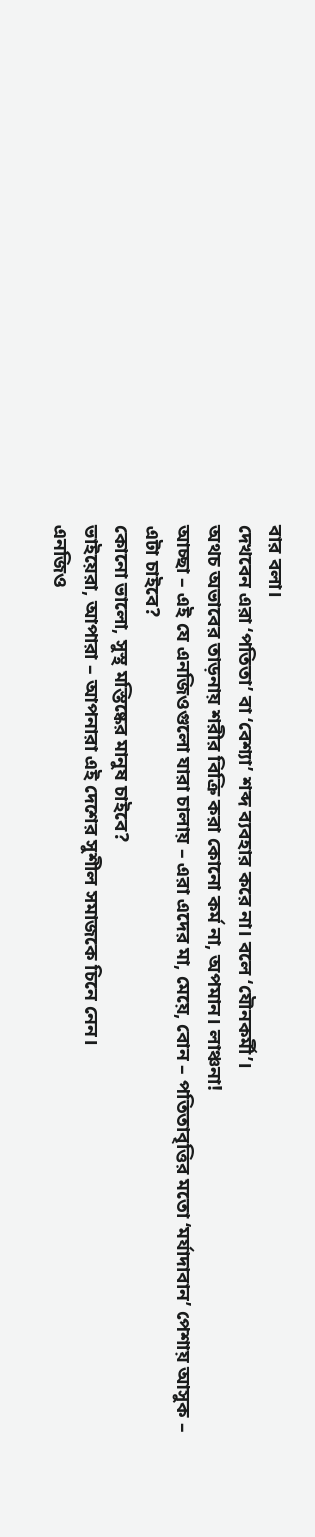বার বলা।
দেখবেন এরা ‘পতিতা’ বা ‘বেশ্যা’ শব্দ ব্যবহার করে না। বলে ‘যৌনকর্মী’।
অথচ অভাবের তাড়নায় শরীর বিক্রি করা কোনো কর্ম না, অপমান। লাঞ্চনা!
আচ্ছা – এই যে এনজিওগুলো যারা চালায় – এরা এদের মা, মেয়ে, বোন – পতিতাবৃত্তির মতো ‘মর্যাদাবান’ পেশায় আসুক – এটা চাইবে?
কোনো ভালো, সুস্থ মস্তিষ্কের মানুষ চাইবে?
ভাইয়েরা, আপারা – আপনারা এই দেশের সুশীল সমাজকে চিনে নেন।
এনজিও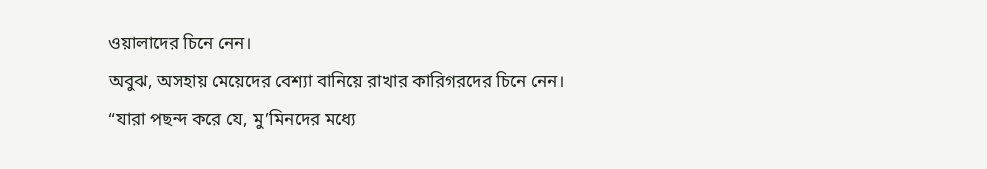ওয়ালাদের চিনে নেন।
অবুঝ, অসহায় মেয়েদের বেশ্যা বানিয়ে রাখার কারিগরদের চিনে নেন।
“যারা পছন্দ করে যে, মু’মিনদের মধ্যে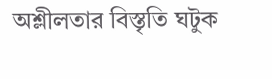অশ্লীলতার বিস্তৃতি ঘটুক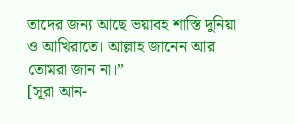তাদের জন্য আছে ভয়াবহ শাস্তি দুনিয়া ও আখিরাতে। আল্লাহ জানেন আর তোমরা জান না।”
[সূরা আন-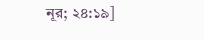নূর; ২৪:১৯]